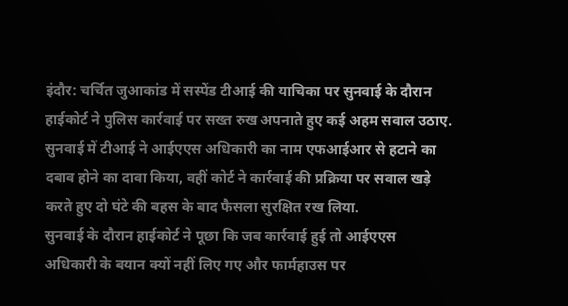इंदौर: चर्चित जुआकांड में सस्पेंड टीआई की याचिका पर सुनवाई के दौरान हाईकोर्ट ने पुलिस कार्रवाई पर सख्त रुख अपनाते हुए कई अहम सवाल उठाए. सुनवाई में टीआई ने आईएएस अधिकारी का नाम एफआईआर से हटाने का दबाव होने का दावा किया, वहीं कोर्ट ने कार्रवाई की प्रक्रिया पर सवाल खड़े करते हुए दो घंटे की बहस के बाद फैसला सुरक्षित रख लिया.
सुनवाई के दौरान हाईकोर्ट ने पूछा कि जब कार्रवाई हुई तो आईएएस अधिकारी के बयान क्यों नहीं लिए गए और फार्महाउस पर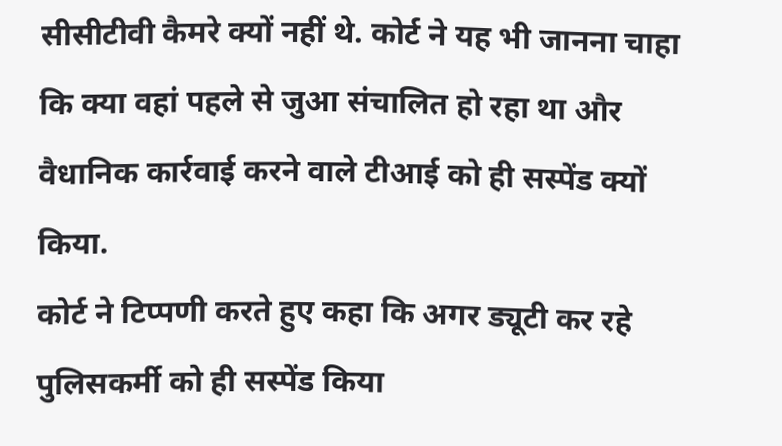सीसीटीवी कैमरे क्यों नहीं थे. कोर्ट ने यह भी जानना चाहा कि क्या वहां पहले से जुआ संचालित हो रहा था और वैधानिक कार्रवाई करने वाले टीआई को ही सस्पेंड क्यों किया.
कोर्ट ने टिप्पणी करते हुए कहा कि अगर ड्यूटी कर रहे पुलिसकर्मी को ही सस्पेंड किया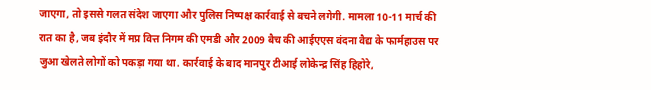जाएगा, तो इससे गलत संदेश जाएगा और पुलिस निष्पक्ष कार्रवाई से बचने लगेगी. मामला 10-11 मार्च की रात का है, जब इंदौर में मप्र वित्त निगम की एमडी और 2009 बैच की आईएएस वंदना वैद्य के फार्महाउस पर जुआ खेलते लोगों को पकड़ा गया था. कार्रवाई के बाद मानपुर टीआई लोकेन्द्र सिंह हिहोरे,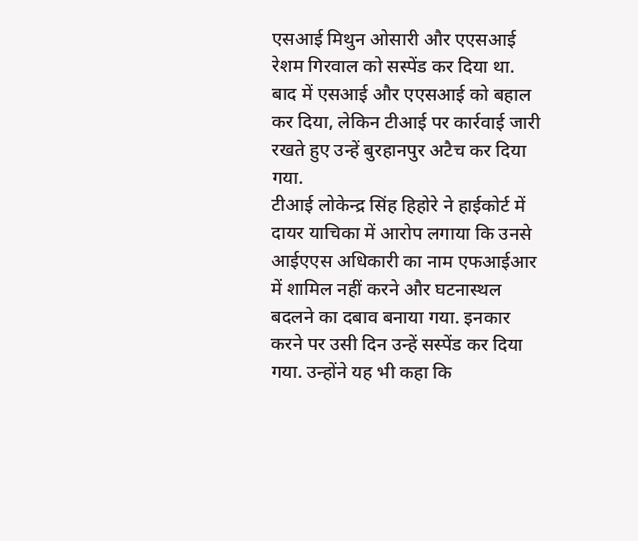एसआई मिथुन ओसारी और एएसआई रेशम गिरवाल को सस्पेंड कर दिया था. बाद में एसआई और एएसआई को बहाल कर दिया, लेकिन टीआई पर कार्रवाई जारी रखते हुए उन्हें बुरहानपुर अटैच कर दिया गया.
टीआई लोकेन्द्र सिंह हिहोरे ने हाईकोर्ट में दायर याचिका में आरोप लगाया कि उनसे आईएएस अधिकारी का नाम एफआईआर में शामिल नहीं करने और घटनास्थल बदलने का दबाव बनाया गया. इनकार करने पर उसी दिन उन्हें सस्पेंड कर दिया गया. उन्होंने यह भी कहा कि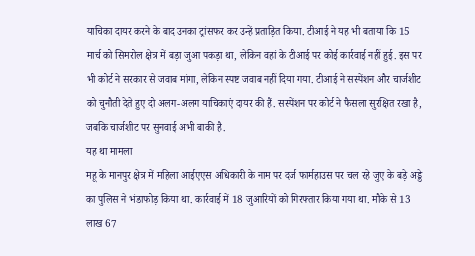याचिका दायर करने के बाद उनका ट्रांसफर कर उन्हें प्रताड़ित किया. टीआई ने यह भी बताया कि 15 मार्च को सिमरोल क्षेत्र में बड़ा जुआ पकड़ा था, लेकिन वहां के टीआई पर कोई कार्रवाई नहीं हुई. इस पर भी कोर्ट ने सरकार से जवाब मांगा, लेकिन स्पष्ट जवाब नहीं दिया गया. टीआई ने सस्पेंशन और चार्जशीट को चुनौती देते हुए दो अलग-अलग याचिकाएं दायर की हैं. सस्पेंशन पर कोर्ट ने फैसला सुरक्षित रखा है, जबकि चार्जशीट पर सुनवाई अभी बाकी है.
यह था मामला
महू के मानपुर क्षेत्र में महिला आईएएस अधिकारी के नाम पर दर्ज फार्महाउस पर चल रहे जुए के बड़े अड्डे का पुलिस ने भंडाफोड़ किया था. कार्रवाई में 18 जुआरियों को गिरफ्तार किया गया था. मौके से 13 लाख 67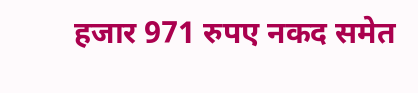हजार 971 रुपए नकद समेत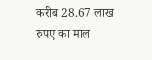करीब 28.67 लाख रुपए का माल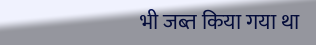भी जब्त किया गया था